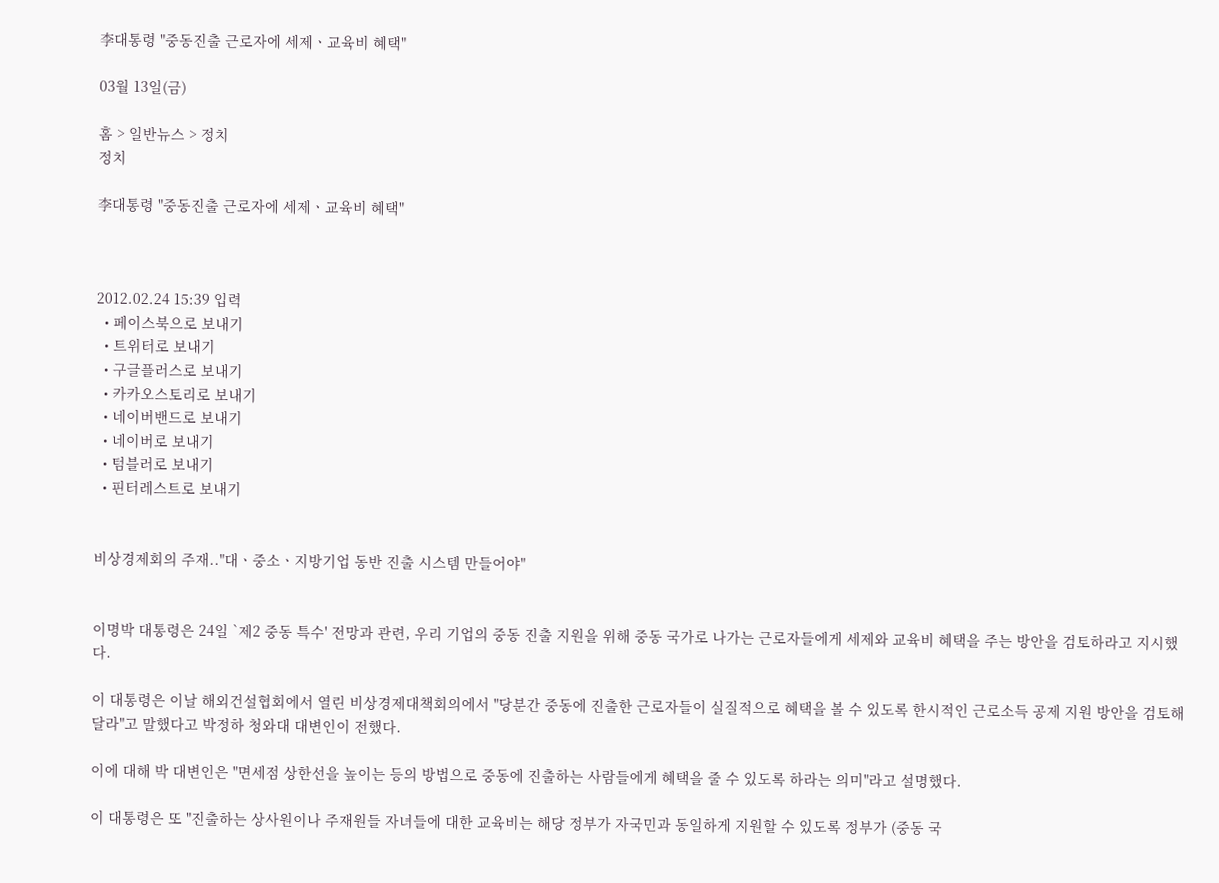李대통령 "중동진출 근로자에 세제ㆍ교육비 혜택"

03월 13일(금)

홈 > 일반뉴스 > 정치
정치

李대통령 "중동진출 근로자에 세제ㆍ교육비 혜택"



2012.02.24 15:39 입력
  • 페이스북으로 보내기
  • 트위터로 보내기
  • 구글플러스로 보내기
  • 카카오스토리로 보내기
  • 네이버밴드로 보내기
  • 네이버로 보내기
  • 텀블러로 보내기
  • 핀터레스트로 보내기


비상경제회의 주재.."대ㆍ중소ㆍ지방기업 동반 진출 시스템 만들어야"


이명박 대통령은 24일 `제2 중동 특수' 전망과 관련, 우리 기업의 중동 진출 지원을 위해 중동 국가로 나가는 근로자들에게 세제와 교육비 혜택을 주는 방안을 검토하라고 지시했다.

이 대통령은 이날 해외건설협회에서 열린 비상경제대책회의에서 "당분간 중동에 진출한 근로자들이 실질적으로 혜택을 볼 수 있도록 한시적인 근로소득 공제 지원 방안을 검토해달라"고 말했다고 박정하 청와대 대변인이 전했다.

이에 대해 박 대변인은 "면세점 상한선을 높이는 등의 방법으로 중동에 진출하는 사람들에게 혜택을 줄 수 있도록 하라는 의미"라고 설명했다.

이 대통령은 또 "진출하는 상사원이나 주재원들 자녀들에 대한 교육비는 해당 정부가 자국민과 동일하게 지원할 수 있도록 정부가 (중동 국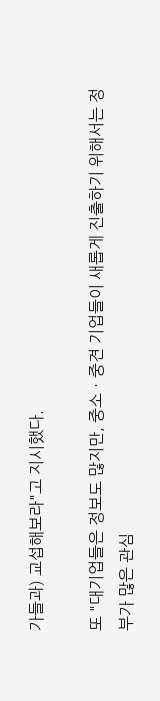가들과) 교섭해보라"고 지시했다.

또 "대기업들은 정보도 많지만, 중소ㆍ중견 기업들이 새롭게 진출하기 위해서는 정부가 많은 관심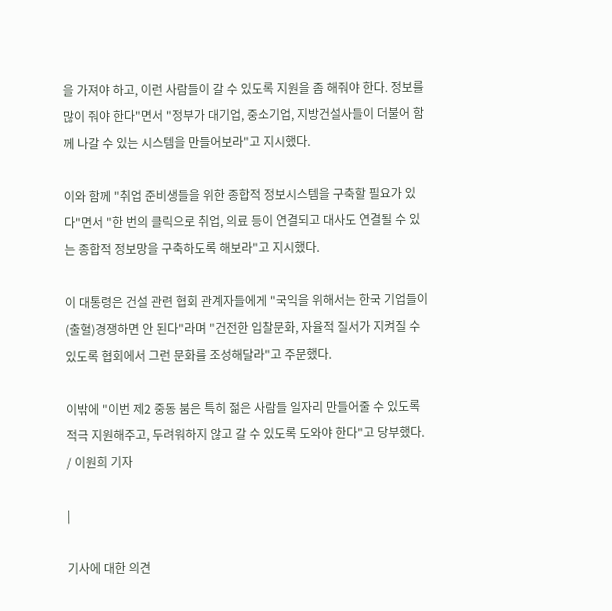을 가져야 하고, 이런 사람들이 갈 수 있도록 지원을 좀 해줘야 한다. 정보를 많이 줘야 한다"면서 "정부가 대기업, 중소기업, 지방건설사들이 더불어 함께 나갈 수 있는 시스템을 만들어보라"고 지시했다.

이와 함께 "취업 준비생들을 위한 종합적 정보시스템을 구축할 필요가 있다"면서 "한 번의 클릭으로 취업, 의료 등이 연결되고 대사도 연결될 수 있는 종합적 정보망을 구축하도록 해보라"고 지시했다.

이 대통령은 건설 관련 협회 관계자들에게 "국익을 위해서는 한국 기업들이 (출혈)경쟁하면 안 된다"라며 "건전한 입찰문화, 자율적 질서가 지켜질 수 있도록 협회에서 그런 문화를 조성해달라"고 주문했다.

이밖에 "이번 제2 중동 붐은 특히 젊은 사람들 일자리 만들어줄 수 있도록 적극 지원해주고, 두려워하지 않고 갈 수 있도록 도와야 한다"고 당부했다. / 이원희 기자

|

기사에 대한 의견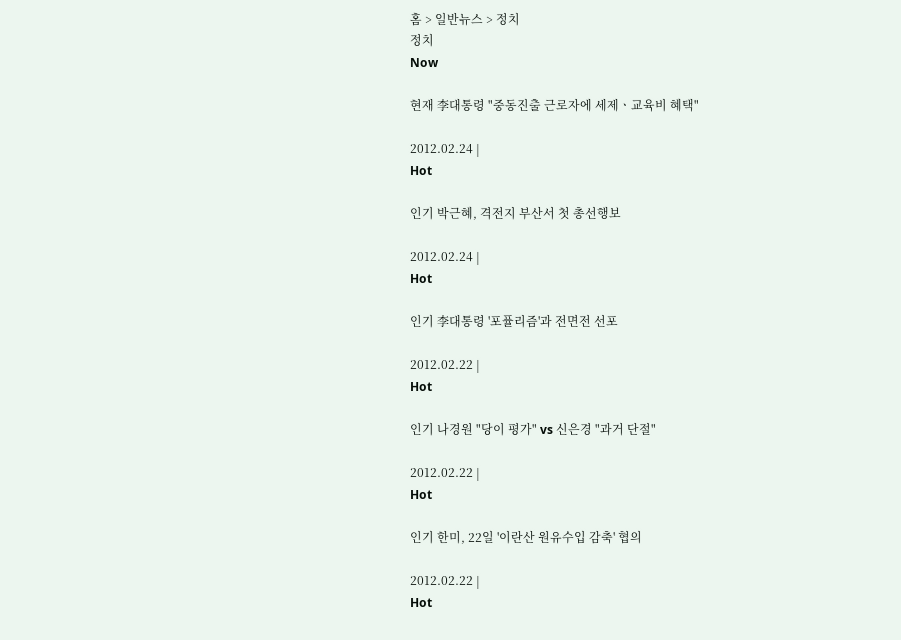홈 > 일반뉴스 > 정치
정치
Now

현재 李대통령 "중동진출 근로자에 세제ㆍ교육비 혜택"

2012.02.24 |
Hot

인기 박근혜, 격전지 부산서 첫 총선행보

2012.02.24 |
Hot

인기 李대통령 '포퓰리즘'과 전면전 선포

2012.02.22 |
Hot

인기 나경원 "당이 평가" vs 신은경 "과거 단절"

2012.02.22 |
Hot

인기 한미, 22일 '이란산 원유수입 감축' 협의

2012.02.22 |
Hot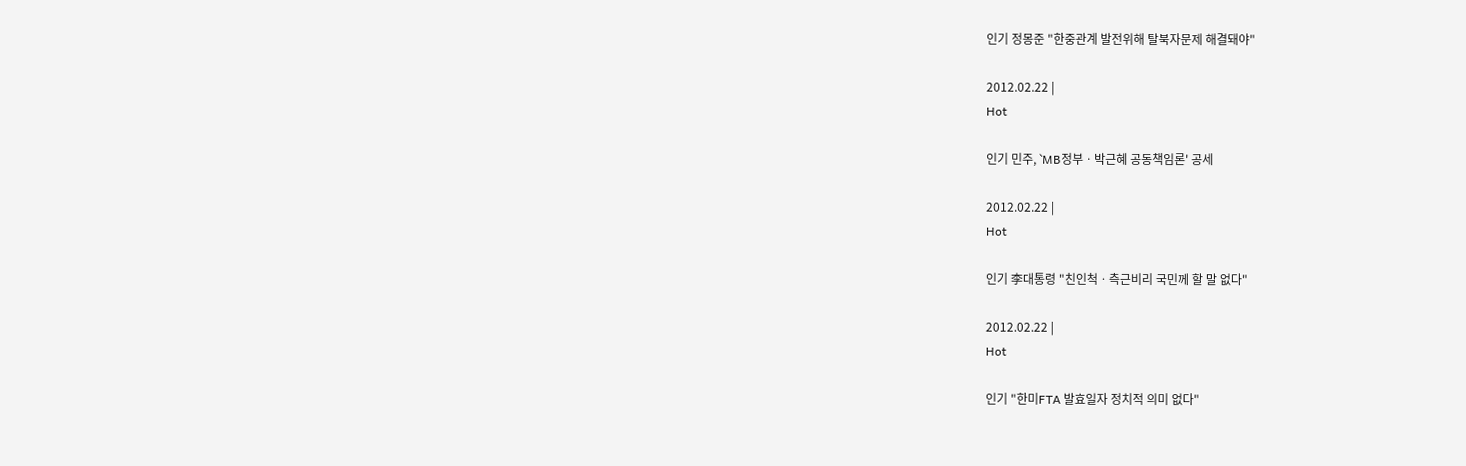인기 정몽준 "한중관계 발전위해 탈북자문제 해결돼야"

2012.02.22 |
Hot

인기 민주, `MB정부ㆍ박근혜 공동책임론' 공세

2012.02.22 |
Hot

인기 李대통령 "친인척ㆍ측근비리 국민께 할 말 없다"

2012.02.22 |
Hot

인기 "한미FTA 발효일자 정치적 의미 없다"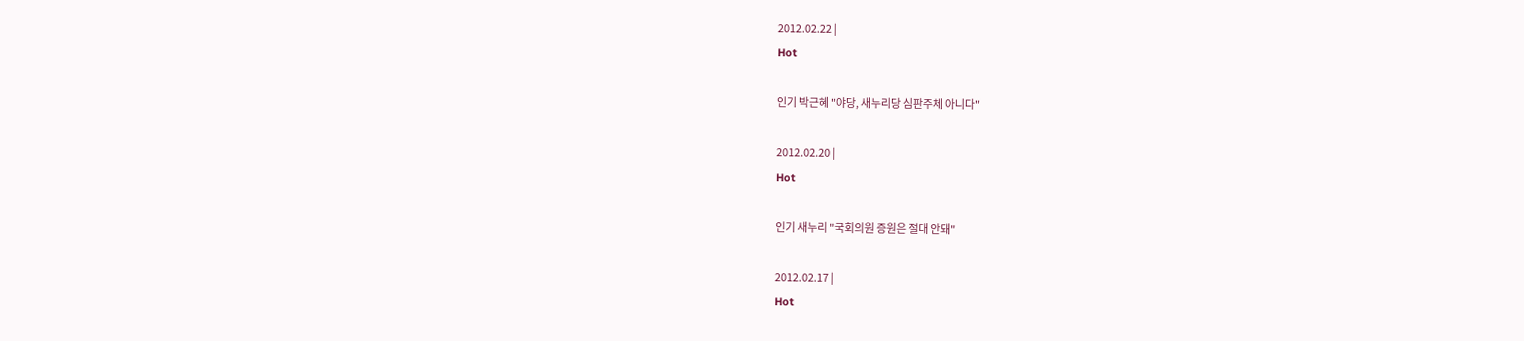2012.02.22 |
Hot

인기 박근혜 "야당, 새누리당 심판주체 아니다"

2012.02.20 |
Hot

인기 새누리 "국회의원 증원은 절대 안돼"

2012.02.17 |
Hot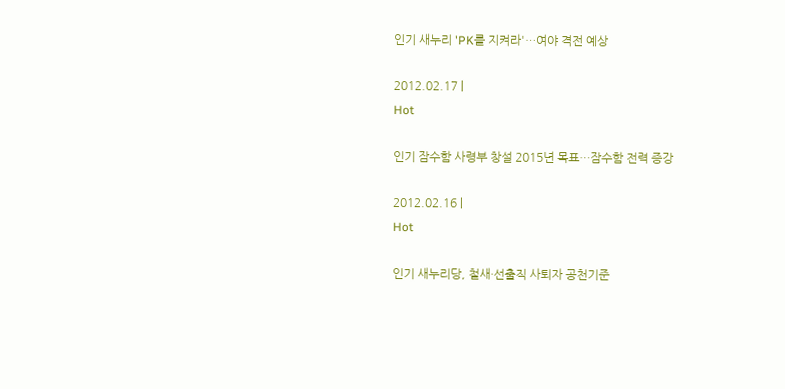인기 새누리 'PK를 지켜라'…여야 격전 예상

2012.02.17 |
Hot

인기 잠수함 사령부 창설 2015년 목표…잠수함 전력 증강

2012.02.16 |
Hot

인기 새누리당, 철새·선출직 사퇴자 공천기준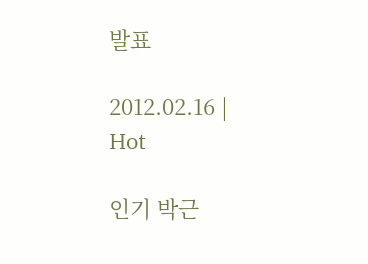발표

2012.02.16 |
Hot

인기 박근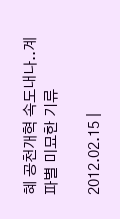혜 공천개혁 속도내나..계파별 미묘한 기류

2012.02.15 |